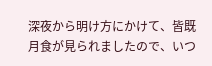深夜から明け方にかけて、皆既月食が見られましたので、いつ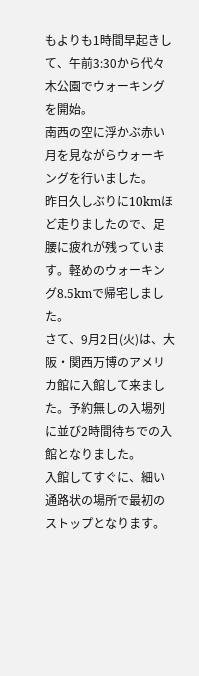もよりも1時間早起きして、午前3:30から代々木公園でウォーキングを開始。
南西の空に浮かぶ赤い月を見ながらウォーキングを行いました。
昨日久しぶりに10kmほど走りましたので、足腰に疲れが残っています。軽めのウォーキング8.5kmで帰宅しました。
さて、9月2日(火)は、大阪・関西万博のアメリカ館に入館して来ました。予約無しの入場列に並び2時間待ちでの入館となりました。
入館してすぐに、細い通路状の場所で最初のストップとなります。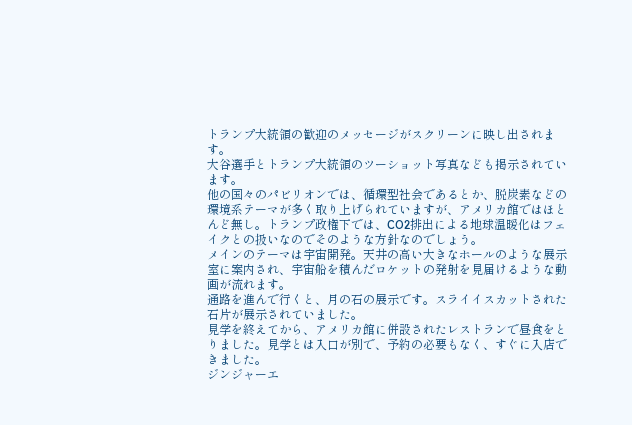トランプ大統領の歓迎のメッセージがスクリーンに映し出されます。
大谷選手とトランプ大統領のツーショット写真なども掲示されています。
他の国々のパビリオンでは、循環型社会であるとか、脱炭素などの環境系テーマが多く取り上げられていますが、アメリカ館ではほとんど無し。トランプ政権下では、CO2排出による地球温暖化はフェイクとの扱いなのでそのような方針なのでしょう。
メインのテーマは宇宙開発。天井の高い大きなホールのような展示室に案内され、宇宙船を積んだロケットの発射を見届けるような動画が流れます。
通路を進んで行くと、月の石の展示です。スライイスカットされた石片が展示されていました。
見学を終えてから、アメリカ館に併設されたレストランで昼食をとりました。見学とは入口が別で、予約の必要もなく、すぐに入店できました。
ジンジャーエ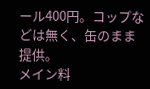ール400円。コップなどは無く、缶のまま提供。
メイン料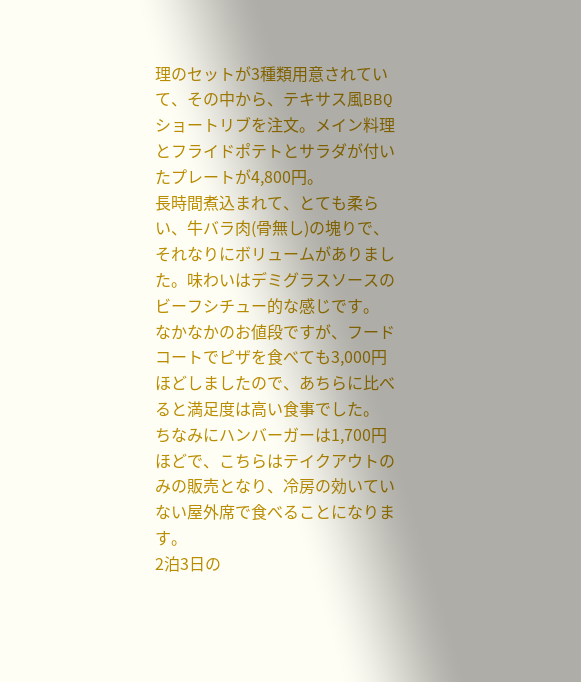理のセットが3種類用意されていて、その中から、テキサス風BBQショートリブを注文。メイン料理とフライドポテトとサラダが付いたプレートが4,800円。
長時間煮込まれて、とても柔らい、牛バラ肉(骨無し)の塊りで、それなりにボリュームがありました。味わいはデミグラスソースのビーフシチュー的な感じです。
なかなかのお値段ですが、フードコートでピザを食べても3,000円ほどしましたので、あちらに比べると満足度は高い食事でした。
ちなみにハンバーガーは1,700円ほどで、こちらはテイクアウトのみの販売となり、冷房の効いていない屋外席で食べることになります。
2泊3日の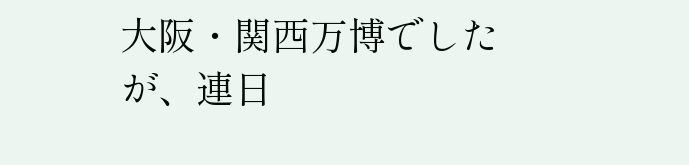大阪・関西万博でしたが、連日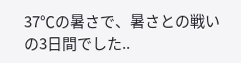37℃の暑さで、暑さとの戦いの3日間でした..